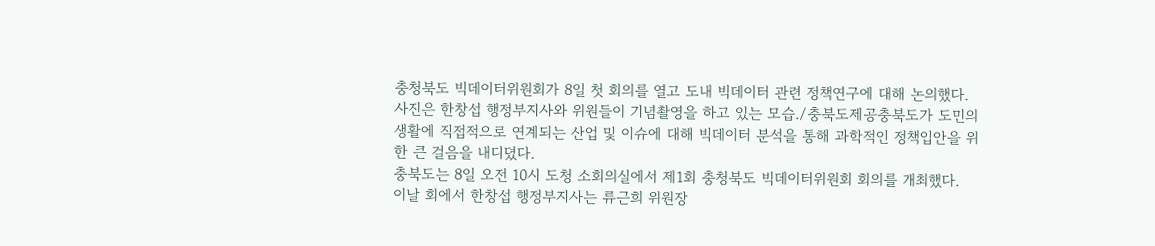충청북도 빅데이터위원회가 8일 첫 회의를 열고 도내 빅데이터 관련 정책연구에 대해 논의했다. 사진은 한창섭 행정부지사와 위원들이 기념촬영을 하고 있는 모습./충북도제공충북도가 도민의 생활에 직접적으로 연계되는 산업 및 이슈에 대해 빅데이터 분석을 통해 과학적인 정책입안을 위한 큰 걸음을 내디뎠다.
충북도는 8일 오전 10시 도청 소회의실에서 제1회 충청북도 빅데이터위원회 회의를 개최했다.
이날 회에서 한창섭 행정부지사는 류근희 위원장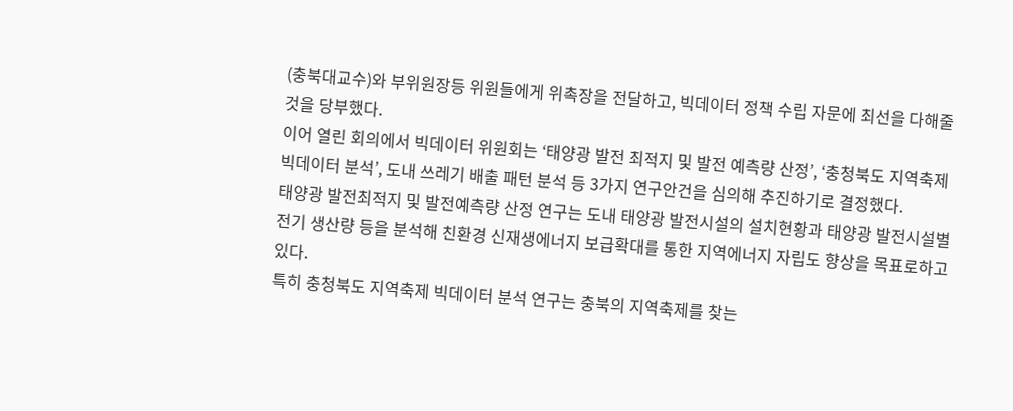(충북대교수)와 부위원장등 위원들에게 위촉장을 전달하고, 빅데이터 정책 수립 자문에 최선을 다해줄 것을 당부했다.
이어 열린 회의에서 빅데이터 위원회는 ‘태양광 발전 최적지 및 발전 예측량 산정’, ‘충청북도 지역축제 빅데이터 분석’, 도내 쓰레기 배출 패턴 분석 등 3가지 연구안건을 심의해 추진하기로 결정했다.
태양광 발전최적지 및 발전예측량 산정 연구는 도내 태양광 발전시설의 설치현황과 태양광 발전시설별 전기 생산량 등을 분석해 친환경 신재생에너지 보급확대를 통한 지역에너지 자립도 향상을 목표로하고 있다.
특히 충청북도 지역축제 빅데이터 분석 연구는 충북의 지역축제를 찾는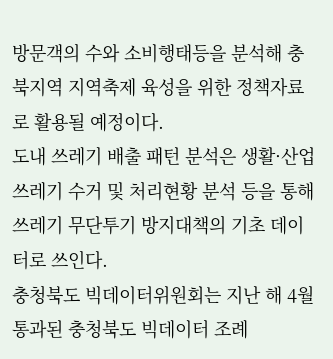방문객의 수와 소비행태등을 분석해 충북지역 지역축제 육성을 위한 정책자료로 활용될 예정이다.
도내 쓰레기 배출 패턴 분석은 생활·산업 쓰레기 수거 및 처리현황 분석 등을 통해 쓰레기 무단투기 방지대책의 기초 데이터로 쓰인다.
충청북도 빅데이터위원회는 지난 해 4월 통과된 충청북도 빅데이터 조례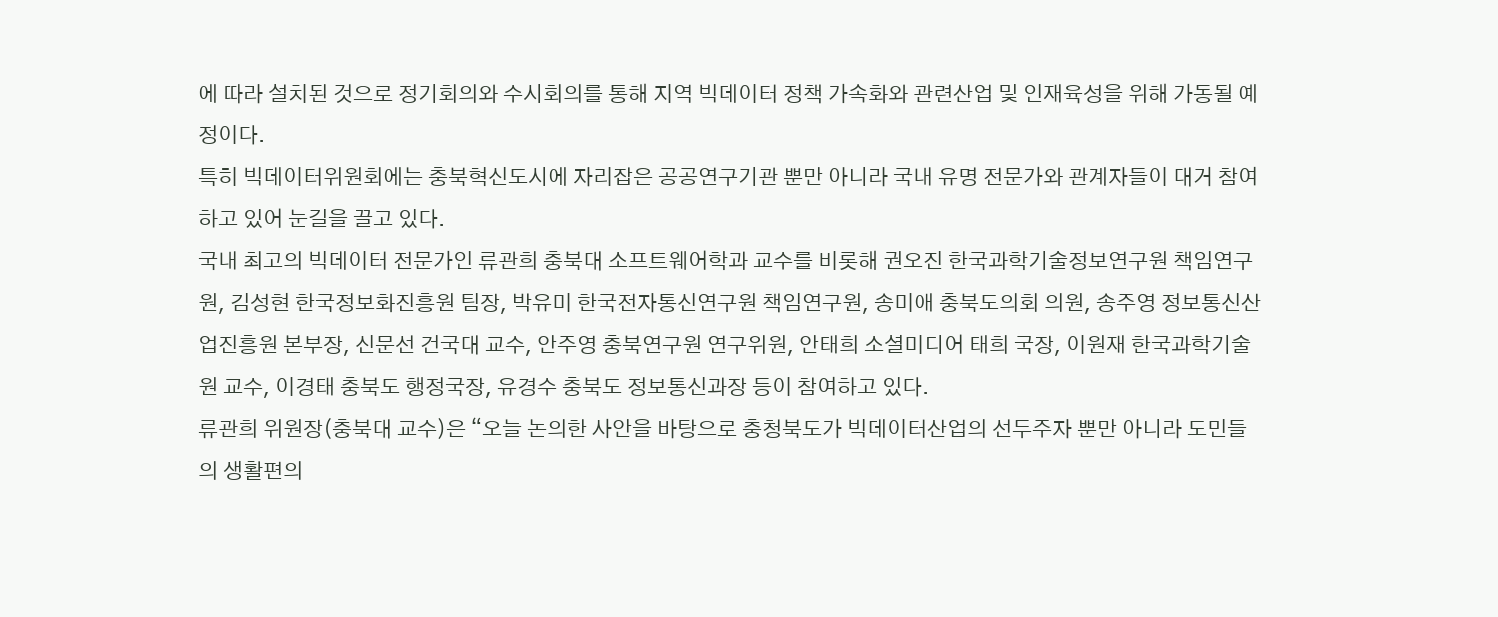에 따라 설치된 것으로 정기회의와 수시회의를 통해 지역 빅데이터 정책 가속화와 관련산업 및 인재육성을 위해 가동될 예정이다.
특히 빅데이터위원회에는 충북혁신도시에 자리잡은 공공연구기관 뿐만 아니라 국내 유명 전문가와 관계자들이 대거 참여하고 있어 눈길을 끌고 있다.
국내 최고의 빅데이터 전문가인 류관희 충북대 소프트웨어학과 교수를 비롯해 권오진 한국과학기술정보연구원 책임연구원, 김성현 한국정보화진흥원 팀장, 박유미 한국전자통신연구원 책임연구원, 송미애 충북도의회 의원, 송주영 정보통신산업진흥원 본부장, 신문선 건국대 교수, 안주영 충북연구원 연구위원, 안태희 소셜미디어 태희 국장, 이원재 한국과학기술원 교수, 이경태 충북도 행정국장, 유경수 충북도 정보통신과장 등이 참여하고 있다.
류관희 위원장(충북대 교수)은 “오늘 논의한 사안을 바탕으로 충청북도가 빅데이터산업의 선두주자 뿐만 아니라 도민들의 생활편의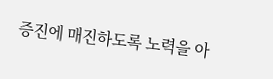증진에 매진하도록 노력을 아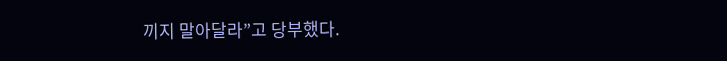끼지 말아달라”고 당부했다.